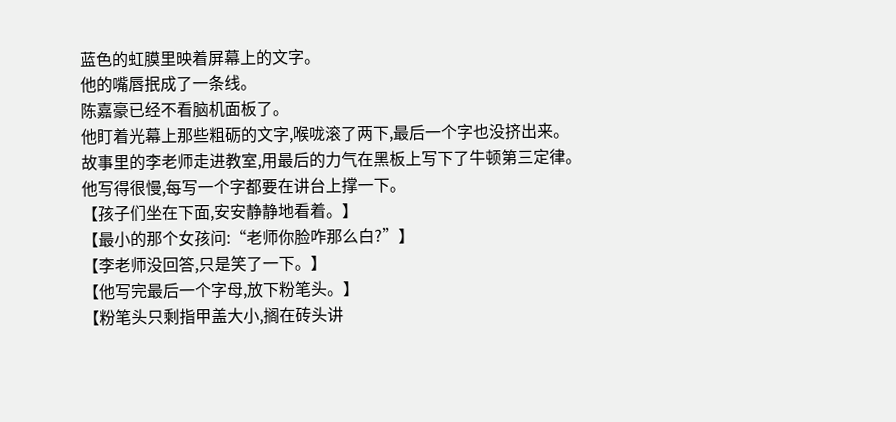蓝色的虹膜里映着屏幕上的文字。
他的嘴唇抿成了一条线。
陈嘉豪已经不看脑机面板了。
他盯着光幕上那些粗砺的文字,喉咙滚了两下,最后一个字也没挤出来。
故事里的李老师走进教室,用最后的力气在黑板上写下了牛顿第三定律。
他写得很慢,每写一个字都要在讲台上撑一下。
【孩子们坐在下面,安安静静地看着。】
【最小的那个女孩问:“老师你脸咋那么白?”】
【李老师没回答,只是笑了一下。】
【他写完最后一个字母,放下粉笔头。】
【粉笔头只剩指甲盖大小,搁在砖头讲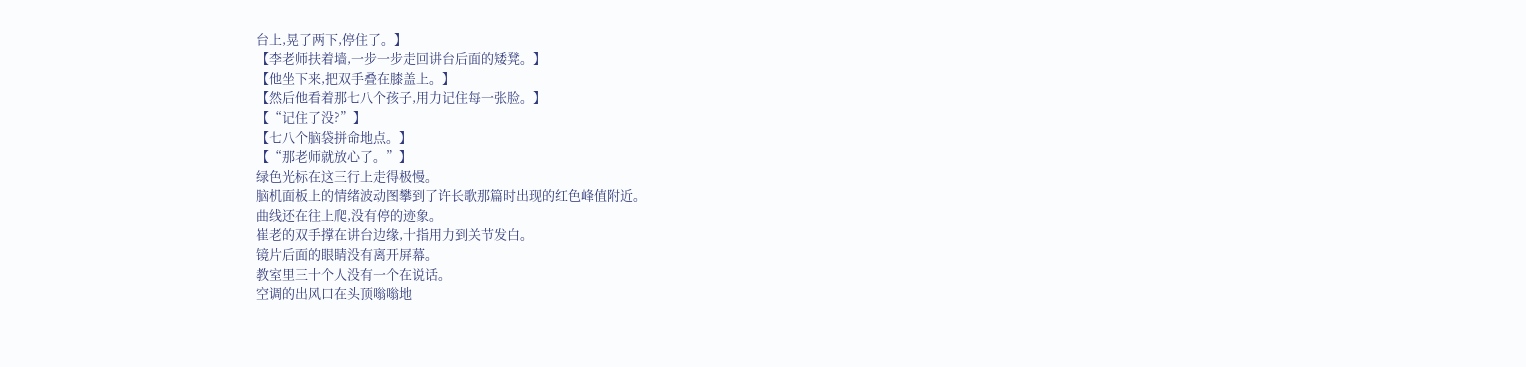台上,晃了两下,停住了。】
【李老师扶着墙,一步一步走回讲台后面的矮凳。】
【他坐下来,把双手叠在膝盖上。】
【然后他看着那七八个孩子,用力记住每一张脸。】
【“记住了没?”】
【七八个脑袋拼命地点。】
【“那老师就放心了。”】
绿色光标在这三行上走得极慢。
脑机面板上的情绪波动图攀到了许长歌那篇时出现的红色峰值附近。
曲线还在往上爬,没有停的迹象。
崔老的双手撑在讲台边缘,十指用力到关节发白。
镜片后面的眼睛没有离开屏幕。
教室里三十个人没有一个在说话。
空调的出风口在头顶嗡嗡地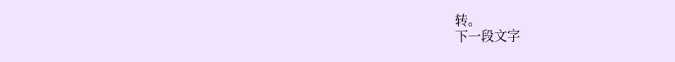转。
下一段文字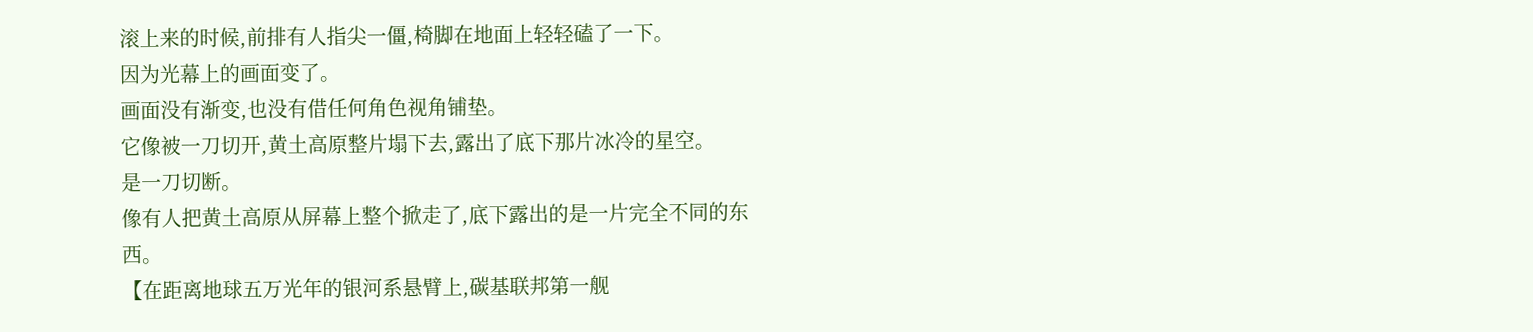滚上来的时候,前排有人指尖一僵,椅脚在地面上轻轻磕了一下。
因为光幕上的画面变了。
画面没有渐变,也没有借任何角色视角铺垫。
它像被一刀切开,黄土高原整片塌下去,露出了底下那片冰冷的星空。
是一刀切断。
像有人把黄土高原从屏幕上整个掀走了,底下露出的是一片完全不同的东西。
【在距离地球五万光年的银河系悬臂上,碳基联邦第一舰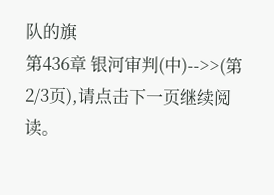队的旗
第436章 银河审判(中)-->>(第2/3页),请点击下一页继续阅读。